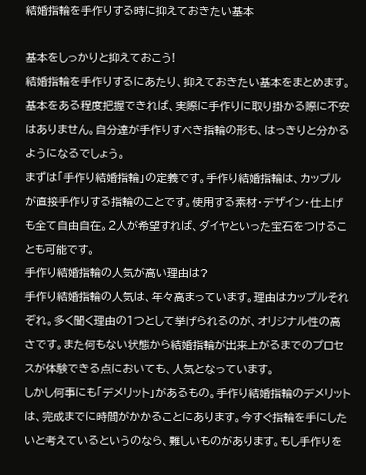結婚指輪を手作りする時に抑えておきたい基本

基本をしっかりと抑えておこう!
結婚指輪を手作りするにあたり、抑えておきたい基本をまとめます。基本をある程度把握できれば、実際に手作りに取り掛かる際に不安はありません。自分達が手作りすべき指輪の形も、はっきりと分かるようになるでしょう。
まずは「手作り結婚指輪」の定義です。手作り結婚指輪は、カップルが直接手作りする指輪のことです。使用する素材・デザイン・仕上げも全て自由自在。2人が希望すれば、ダイヤといった宝石をつけることも可能です。
手作り結婚指輪の人気が高い理由は?
手作り結婚指輪の人気は、年々高まっています。理由はカップルそれぞれ。多く聞く理由の1つとして挙げられるのが、オリジナル性の高さです。また何もない状態から結婚指輪が出来上がるまでのプロセスが体験できる点においても、人気となっています。
しかし何事にも「デメリット」があるもの。手作り結婚指輪のデメリットは、完成までに時間がかかることにあります。今すぐ指輪を手にしたいと考えているというのなら、難しいものがあります。もし手作りを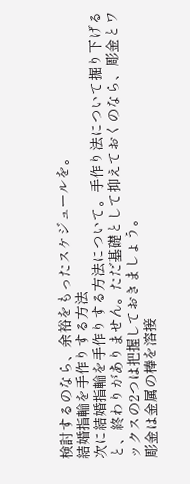検討するのなら、余裕をもったスケジュールを。
結婚指輪を手作りする方法
次に結婚指輪を手作りする方法について。手作り法について掘り下げると、終わりがありません。ただ基礎として抑えておくのなら、彫金とワックスの2つは把握しておきましょう。
彫金は金属の棒を溶接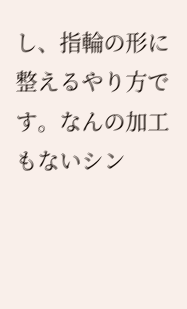し、指輪の形に整えるやり方です。なんの加工もないシン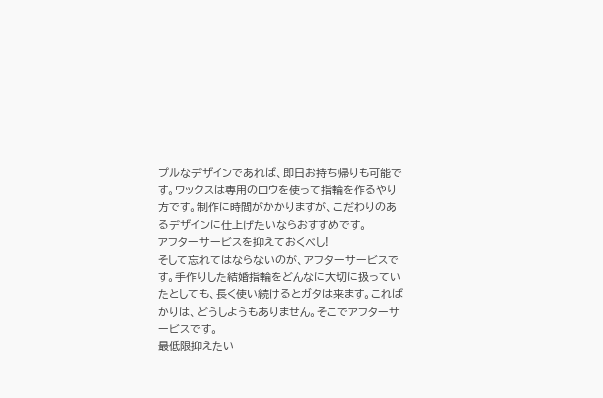プルなデザインであれば、即日お持ち帰りも可能です。ワックスは専用のロウを使って指輪を作るやり方です。制作に時間がかかりますが、こだわりのあるデザインに仕上げたいならおすすめです。
アフターサービスを抑えておくべし!
そして忘れてはならないのが、アフターサービスです。手作りした結婚指輪をどんなに大切に扱っていたとしても、長く使い続けるとガタは来ます。こればかりは、どうしようもありません。そこでアフターサービスです。
最低限抑えたい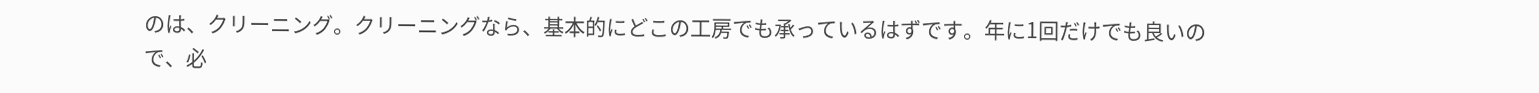のは、クリーニング。クリーニングなら、基本的にどこの工房でも承っているはずです。年に1回だけでも良いので、必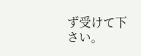ず受けて下さい。